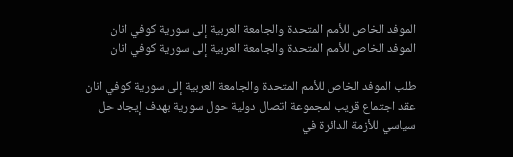الموفد الخاص للأمم المتحدة والجامعة العربية إلى سورية كوفي انان
الموفد الخاص للأمم المتحدة والجامعة العربية إلى سورية كوفي انان

طلب الموفد الخاص للأمم المتحدة والجامعة العربية إلى سورية كوفي انان عقد اجتماع قريب لمجموعة اتصال دولية حول سورية بهدف إيجاد حل سياسي للأزمة الدائرة في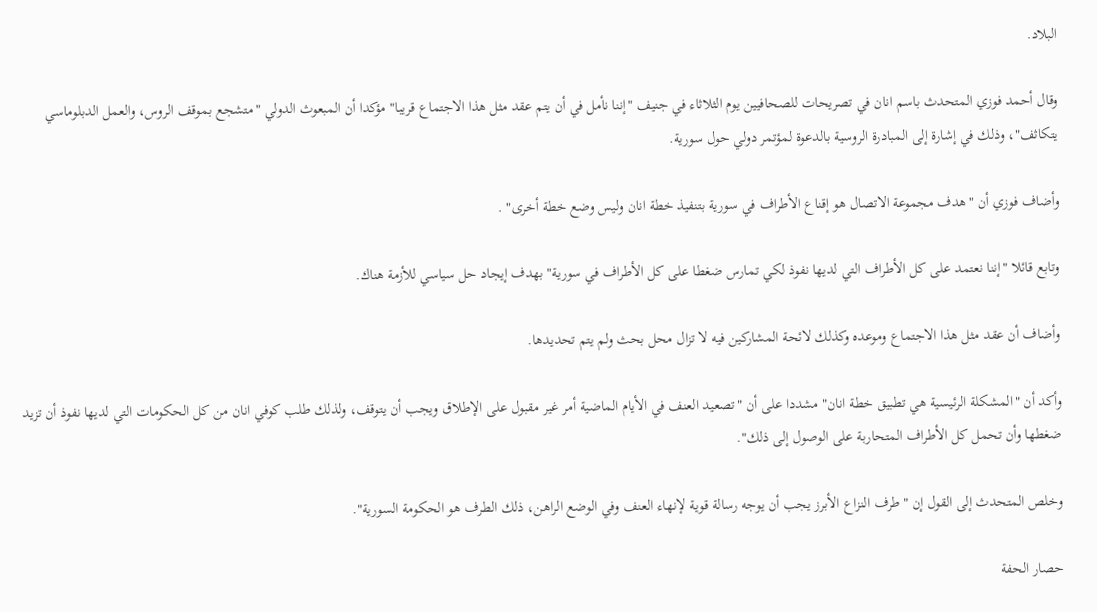البلاد.

وقال أحمد فوزي المتحدث باسم انان في تصريحات للصحافيين يوم الثلاثاء في جنيف "إننا نأمل في أن يتم عقد مثل هذا الاجتماع قريبا" مؤكدا أن المبعوث الدولي "متشجع بموقف الروس، والعمل الدبلوماسي يتكاثف"، وذلك في إشارة إلى المبادرة الروسية بالدعوة لمؤتمر دولي حول سورية.

وأضاف فوزي أن "هدف مجموعة الاتصال هو إقناع الأطراف في سورية بتنفيذ خطة انان وليس وضع خطة أخرى" .

وتابع قائلا "إننا نعتمد على كل الأطراف التي لديها نفوذ لكي تمارس ضغطا على كل الأطراف في سورية" بهدف إيجاد حل سياسي للأزمة هناك.

وأضاف أن عقد مثل هذا الاجتماع وموعده وكذلك لائحة المشاركين فيه لا تزال محل بحث ولم يتم تحديدها.

وأكد أن "المشكلة الرئيسية هي تطبيق خطة انان" مشددا على أن "تصعيد العنف في الأيام الماضية أمر غير مقبول على الإطلاق ويجب أن يتوقف، ولذلك طلب كوفي انان من كل الحكومات التي لديها نفوذ أن تزيد ضغطها وأن تحمل كل الأطراف المتحاربة على الوصول إلى ذلك".

وخلص المتحدث إلى القول إن "طرف النزاع الأبرز يجب أن يوجه رسالة قوية لإنهاء العنف وفي الوضع الراهن، ذلك الطرف هو الحكومة السورية".

حصار الحفة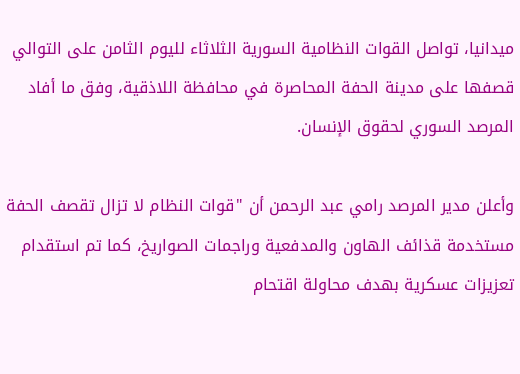ميدانيا، تواصل القوات النظامية السورية الثلاثاء لليوم الثامن على التوالي قصفها على مدينة الحفة المحاصرة في محافظة اللاذقية، وفق ما أفاد المرصد السوري لحقوق الإنسان.

وأعلن مدير المرصد رامي عبد الرحمن أن "قوات النظام لا تزال تقصف الحفة مستخدمة قذائف الهاون والمدفعية وراجمات الصواريخ، كما تم استقدام تعزيزات عسكرية بهدف محاولة اقتحام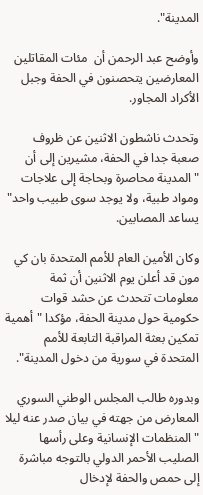المدينة".

وأوضح عبد الرحمن أن  مئات المقاتلين المعارضين يتحصنون في الحفة وجبل الأكراد المجاور.

وتحدث ناشطون الاثنين عن ظروف صعبة جدا في الحفة، مشيرين إلى أن "المدينة محاصرة وبحاجة إلى علاجات ومواد طبية، ولا يوجد سوى طبيب واحد" يساعد المصابين.

وكان الأمين العام للأمم المتحدة بان كي مون قد أعلن يوم الاثنين أن ثمة معلومات تتحدث عن حشد قوات حكومية حول مدينة الحفة، مؤكدا "أهمية تمكين بعثة المراقبة التابعة للأمم المتحدة في سورية من دخول المدينة".

وبدوره طالب المجلس الوطني السوري المعارض من جهته في بيان صدر عنه ليلا "المنظمات الإنسانية وعلى رأسها الصليب الأحمر الدولي بالتوجه مباشرة إلى حمص والحفة لإدخال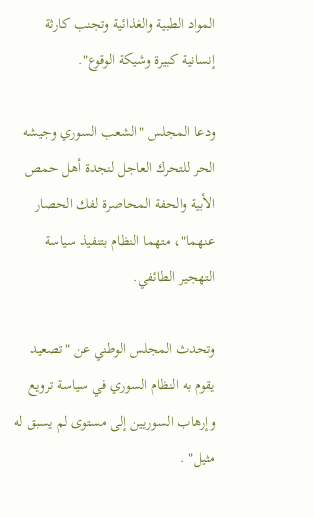المواد الطبية والغذائية وتجنب كارثة إنسانية كبيرة وشيكة الوقوع".

ودعا المجلس "الشعب السوري وجيشه الحر للتحرك العاجل لنجدة أهل حمص الأبية والحفة المحاصرة لفك الحصار عنهما"، متهما النظام بتنفيذ سياسة التهجير الطائفي.

وتحدث المجلس الوطني عن "تصعيد يقوم به النظام السوري في سياسة ترويع وإرهاب السوريين إلى مستوى لم يسبق له مثيل" .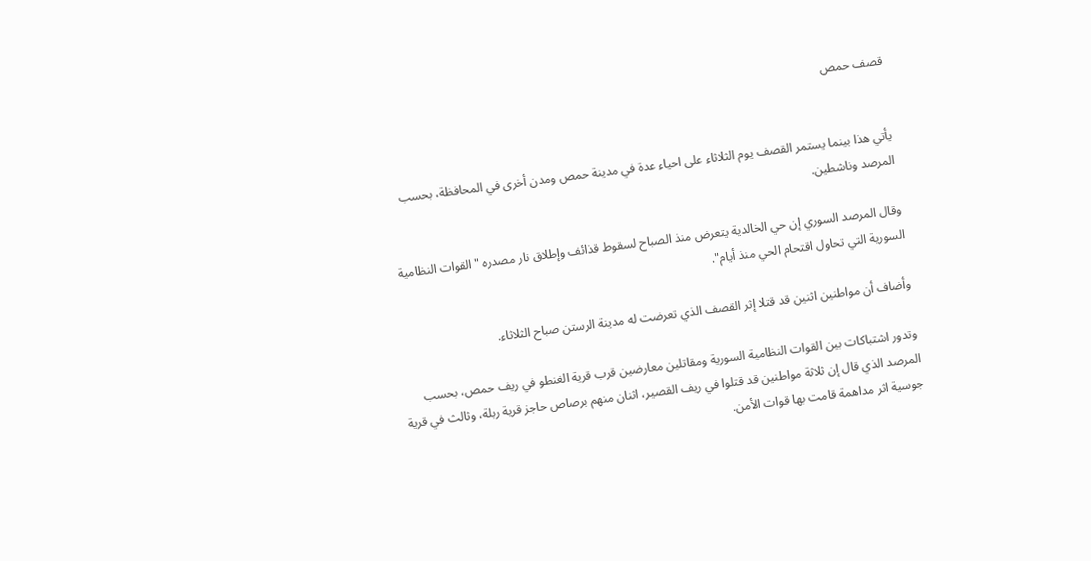قصف حمص


يأتي هذا بينما يستمر القصف يوم الثلاثاء على احياء عدة في مدينة حمص ومدن أخرى في المحافظة، بحسب المرصد وناشطين.

وقال المرصد السوري إن حي الخالدية يتعرض منذ الصباح لسقوط قذائف وإطلاق نار مصدره "القوات النظامية السورية التي تحاول اقتحام الحي منذ أيام".

وأضاف أن مواطنين اثنين قد قتلا إثر القصف الذي تعرضت له مدينة الرستن صباح الثلاثاء.

وتدور اشتباكات بين القوات النظامية السورية ومقاتلين معارضين قرب قرية الغنطو في ريف حمص، بحسب المرصد الذي قال إن ثلاثة مواطنين قد قتلوا في ريف القصير، اثنان منهم برصاص حاجز قرية ربلة، وثالث في قرية جوسية اثر مداهمة قامت بها قوات الأمن.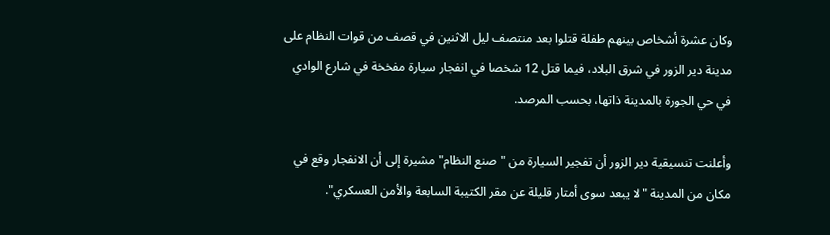وكان عشرة أشخاص بينهم طفلة قتلوا بعد منتصف ليل الاثنين في قصف من قوات النظام على مدينة دير الزور في شرق البلاد، فيما قتل 12 شخصا في انفجار سيارة مفخخة في شارع الوادي في حي الجورة بالمدينة ذاتها، بحسب المرصد.

وأعلنت تنسيقية دير الزور أن تفجير السيارة من "صنع النظام" مشيرة إلى أن الانفجار وقع في مكان من المدينة "لا يبعد سوى أمتار قليلة عن مقر الكتيبة السابعة والأمن العسكري".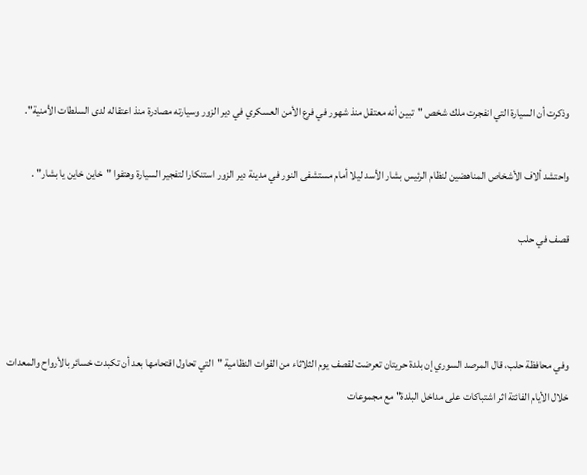وذكرت أن السيارة التي انفجرت ملك شخص "تبين أنه معتقل منذ شهور في فرع الأمن العسكري في دير الزور وسيارته مصادرة منذ اعتقاله لدى السلطات الأمنية".

واحتشد ألاف الأشخاص المناهضين لنظام الرئيس بشار الأسد ليلا أمام مستشفى النور في مدينة دير الزور استنكارا لتفجير السيارة وهتفوا "خاين خاين يا بشار" .

قصف في حلب



وفي محافظة حلب، قال المرصد السوري إن بلدة حريتان تعرضت لقصف يوم الثلاثاء من القوات النظامية "التي تحاول اقتحامها بعد أن تكبدت خسائر بالأرواح والمعدات خلال الأيام الفائتة اثر اشتباكات على مداخل البلدة" مع مجموعات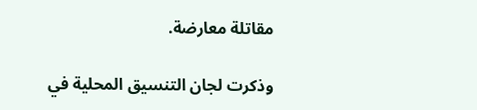مقاتلة معارضة.

وذكرت لجان التنسيق المحلية في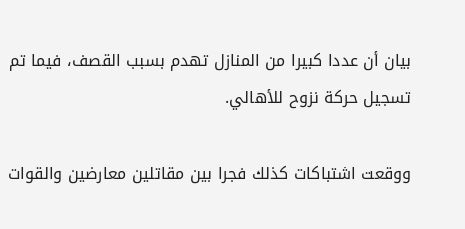بيان أن عددا كبيرا من المنازل تهدم بسبب القصف، فيما تم تسجيل حركة نزوح للأهالي.

ووقعت اشتباكات كذلك فجرا بين مقاتلين معارضين والقوات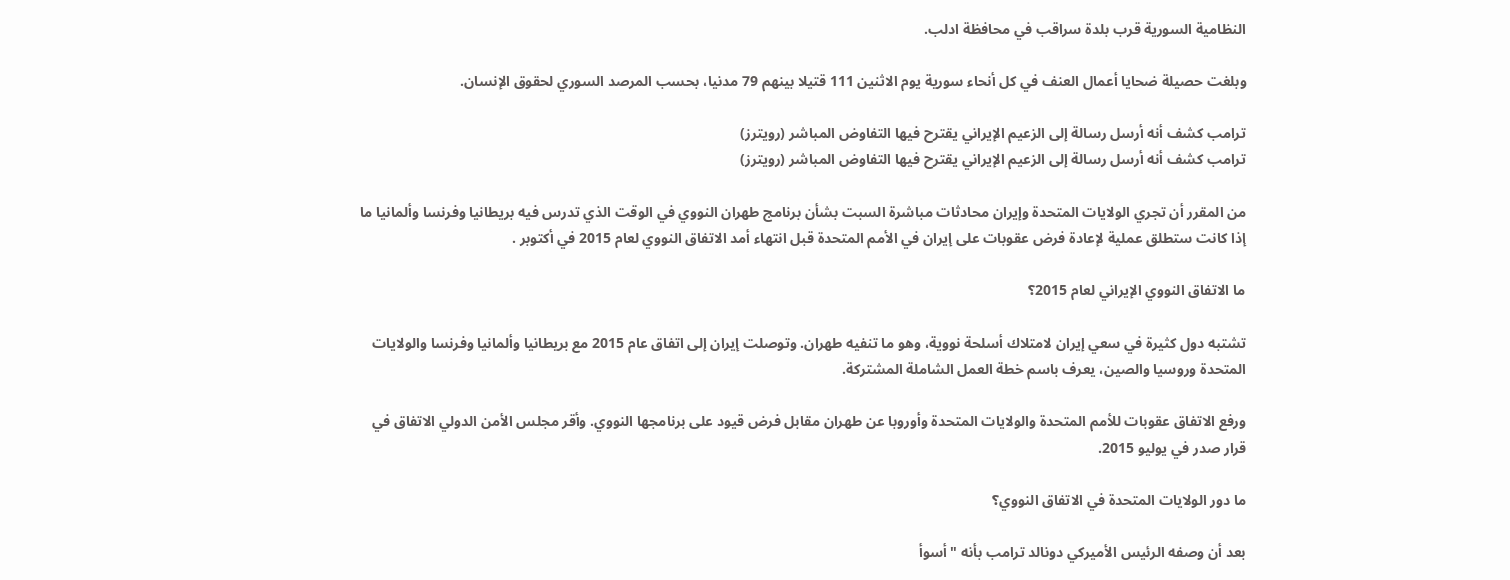النظامية السورية قرب بلدة سراقب في محافظة ادلب.

وبلغت حصيلة ضحايا أعمال العنف في كل أنحاء سورية يوم الاثنين 111 قتيلا بينهم 79 مدنيا، بحسب المرصد السوري لحقوق الإنسان.

ترامب كشف أنه أرسل رسالة إلى الزعيم الإيراني يقترح فيها التفاوض المباشر (رويترز)
ترامب كشف أنه أرسل رسالة إلى الزعيم الإيراني يقترح فيها التفاوض المباشر (رويترز)

من المقرر أن تجري الولايات المتحدة وإيران محادثات مباشرة السبت بشأن برنامج طهران النووي في الوقت الذي تدرس فيه بريطانيا وفرنسا وألمانيا ما إذا كانت ستطلق عملية لإعادة فرض عقوبات على إيران في الأمم المتحدة قبل انتهاء أمد الاتفاق النووي لعام 2015 في أكتوبر .

ما الاتفاق النووي الإيراني لعام 2015؟

تشتبه دول كثيرة في سعي إيران لامتلاك أسلحة نووية، وهو ما تنفيه طهران. وتوصلت إيران إلى اتفاق عام 2015 مع بريطانيا وألمانيا وفرنسا والولايات المتحدة وروسيا والصين، يعرف باسم خطة العمل الشاملة المشتركة.

ورفع الاتفاق عقوبات للأمم المتحدة والولايات المتحدة وأوروبا عن طهران مقابل فرض قيود على برنامجها النووي. وأقر مجلس الأمن الدولي الاتفاق في قرار صدر في يوليو 2015.

ما دور الولايات المتحدة في الاتفاق النووي؟

بعد أن وصفه الرئيس الأميركي دونالد ترامب بأنه "أسوأ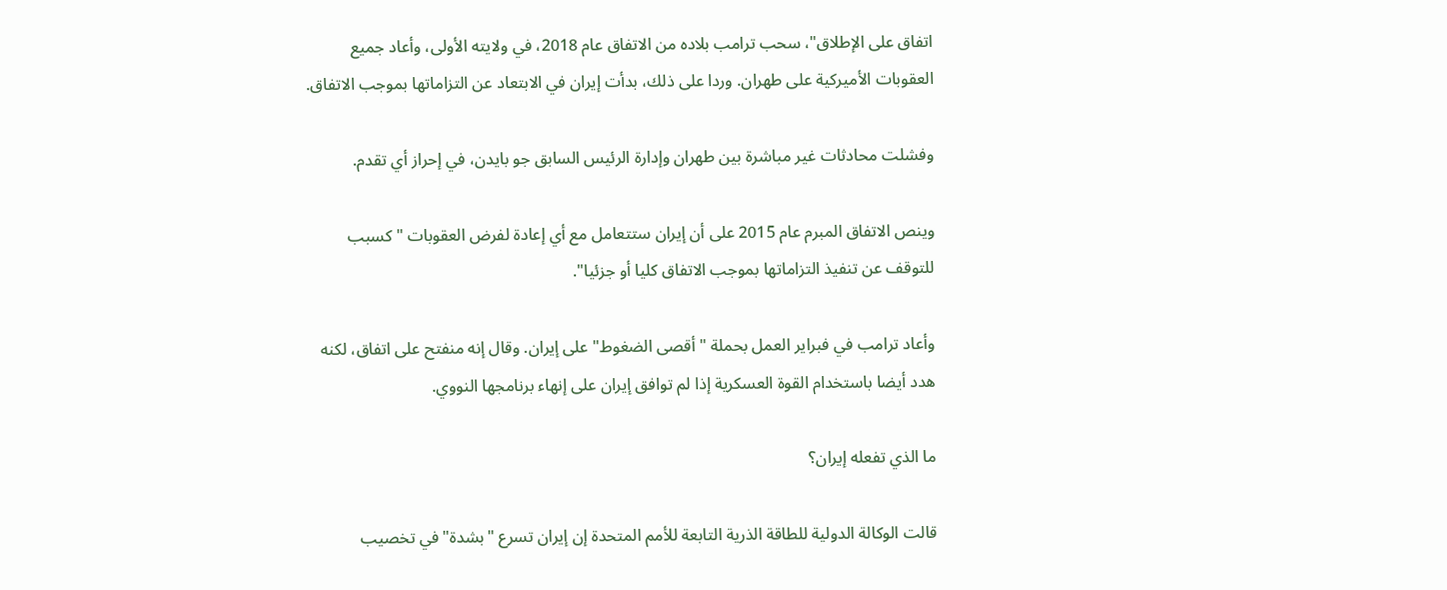اتفاق على الإطلاق"، سحب ترامب بلاده من الاتفاق عام 2018، في ولايته الأولى، وأعاد جميع العقوبات الأميركية على طهران. وردا على ذلك، بدأت إيران في الابتعاد عن التزاماتها بموجب الاتفاق.

وفشلت محادثات غير مباشرة بين طهران وإدارة الرئيس السابق جو بايدن، في إحراز أي تقدم.

وينص الاتفاق المبرم عام 2015 على أن إيران ستتعامل مع أي إعادة لفرض العقوبات "كسبب للتوقف عن تنفيذ التزاماتها بموجب الاتفاق كليا أو جزئيا".

وأعاد ترامب في فبراير العمل بحملة "أقصى الضغوط" على إيران. وقال إنه منفتح على اتفاق، لكنه هدد أيضا باستخدام القوة العسكرية إذا لم توافق إيران على إنهاء برنامجها النووي.

ما الذي تفعله إيران؟

قالت الوكالة الدولية للطاقة الذرية التابعة للأمم المتحدة إن إيران تسرع "بشدة" في تخصيب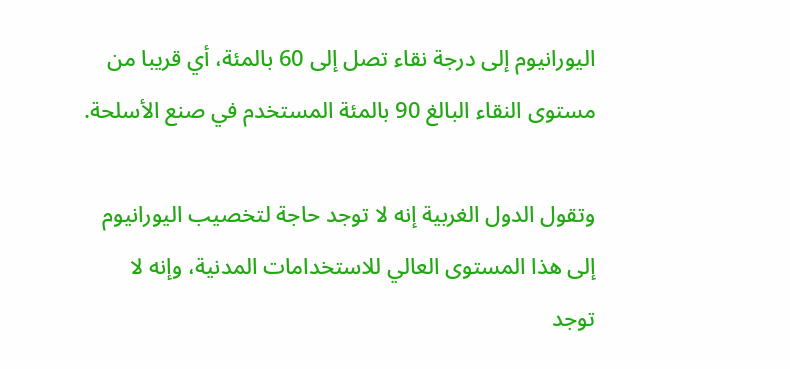اليورانيوم إلى درجة نقاء تصل إلى 60 بالمئة، أي قريبا من مستوى النقاء البالغ 90 بالمئة المستخدم في صنع الأسلحة.

وتقول الدول الغربية إنه لا توجد حاجة لتخصيب اليورانيوم إلى هذا المستوى العالي للاستخدامات المدنية، وإنه لا توجد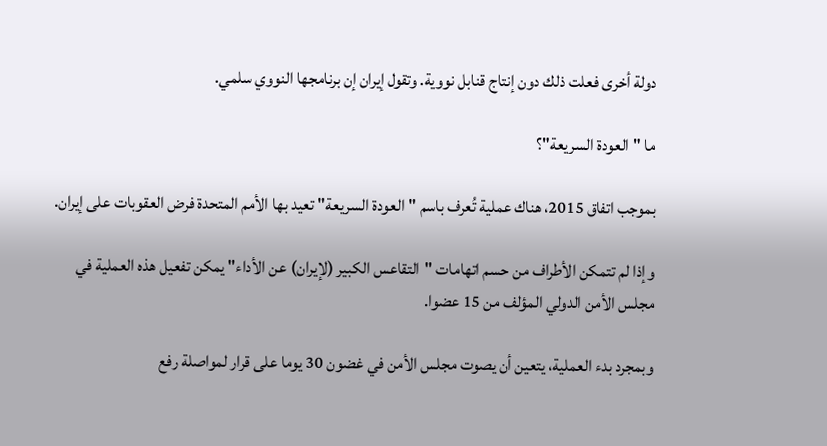دولة أخرى فعلت ذلك دون إنتاج قنابل نووية. وتقول إيران إن برنامجها النووي سلمي.

ما "العودة السريعة"؟

بموجب اتفاق 2015، هناك عملية تُعرف باسم "العودة السريعة" تعيد بها الأمم المتحدة فرض العقوبات على إيران.

وإذا لم تتمكن الأطراف من حسم اتهامات "التقاعس الكبير (لإيران) عن الأداء" يمكن تفعيل هذه العملية في مجلس الأمن الدولي المؤلف من 15 عضوا.

وبمجرد بدء العملية، يتعين أن يصوت مجلس الأمن في غضون 30 يوما على قرار لمواصلة رفع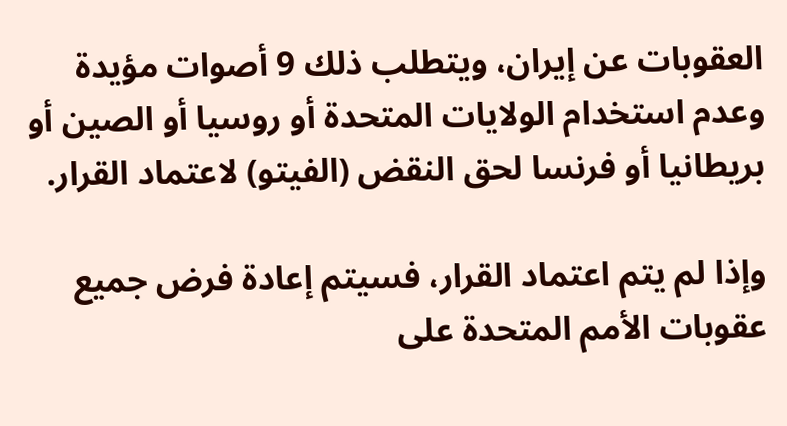العقوبات عن إيران، ويتطلب ذلك 9 أصوات مؤيدة وعدم استخدام الولايات المتحدة أو روسيا أو الصين أو بريطانيا أو فرنسا لحق النقض (الفيتو) لاعتماد القرار.

وإذا لم يتم اعتماد القرار، فسيتم إعادة فرض جميع عقوبات الأمم المتحدة على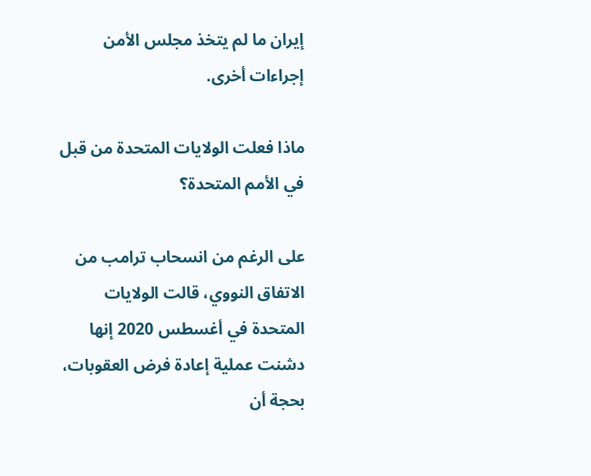إيران ما لم يتخذ مجلس الأمن إجراءات أخرى.

ماذا فعلت الولايات المتحدة من قبل في الأمم المتحدة؟

على الرغم من انسحاب ترامب من الاتفاق النووي، قالت الولايات المتحدة في أغسطس 2020 إنها دشنت عملية إعادة فرض العقوبات، بحجة أن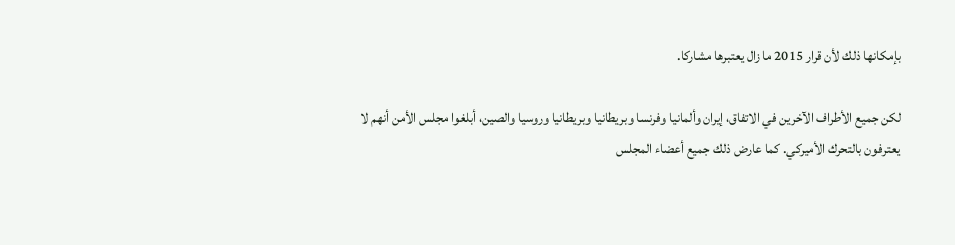بإمكانها ذلك لأن قرار 2015 ما زال يعتبرها مشاركا.

لكن جميع الأطراف الآخرين في الاتفاق، إيران وألمانيا وفرنسا وبريطانيا وبريطانيا وروسيا والصين، أبلغوا مجلس الأمن أنهم لا يعترفون بالتحرك الأميركي. كما عارض ذلك جميع أعضاء المجلس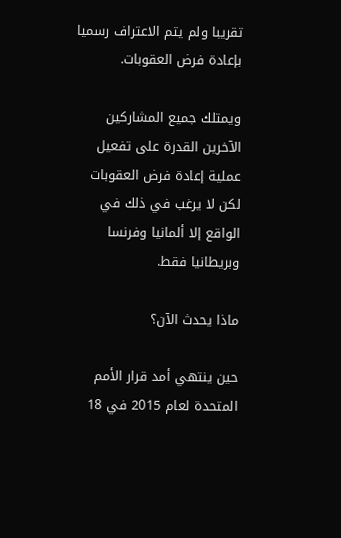تقريبا ولم يتم الاعتراف رسميا بإعادة فرض العقوبات.

ويمتلك جميع المشاركين الآخرين القدرة على تفعيل عملية إعادة فرض العقوبات لكن لا يرغب في ذلك في الواقع إلا ألمانيا وفرنسا وبريطانيا فقط.

ماذا يحدث الآن؟

حين ينتهي أمد قرار الأمم المتحدة لعام 2015 في 18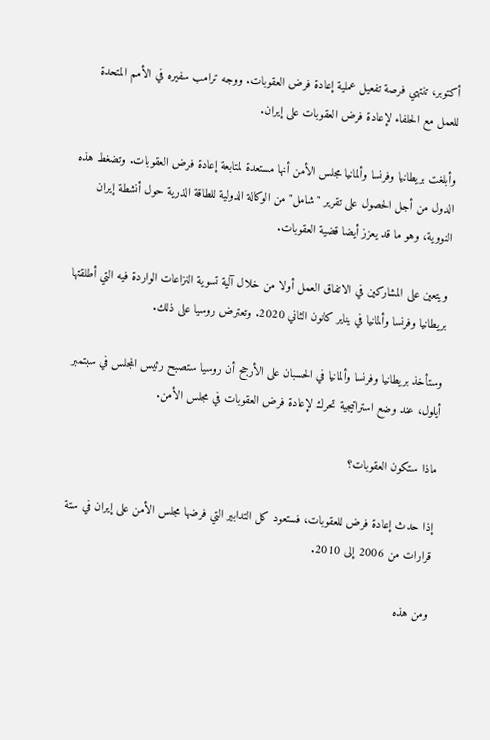أكتوبر، تنتهي فرصة تفعيل عملية إعادة فرض العقوبات. ووجه ترامب سفيره في الأمم المتحدة للعمل مع الحلفاء لإعادة فرض العقوبات على إيران.

وأبلغت بريطانيا وفرنسا وألمانيا مجلس الأمن أنها مستعدة لمتابعة إعادة فرض العقوبات. وتضغط هذه الدول من أجل الحصول على تقرير "شامل" من الوكالة الدولية للطاقة الذرية حول أنشطة إيران النووية، وهو ما قد يعزز أيضا قضية العقوبات.

ويتعين على المشاركين في الاتفاق العمل أولا من خلال آلية تسوية النزاعات الواردة فيه التي أطلقتها بريطانيا وفرنسا وألمانيا في يناير كانون الثاني 2020. وتعترض روسيا على ذلك.

وستأخذ بريطانيا وفرنسا وألمانيا في الحسبان على الأرجح أن روسيا ستصبح رئيس المجلس في سبتمبر أيلول، عند وضع استراتيجية تحرك لإعادة فرض العقوبات في مجلس الأمن.

ماذا ستكون العقوبات؟

إذا حدث إعادة فرض للعقوبات، فستعود كل التدابير التي فرضها مجلس الأمن على إيران في ستة قرارات من 2006 إلى 2010.

ومن هذه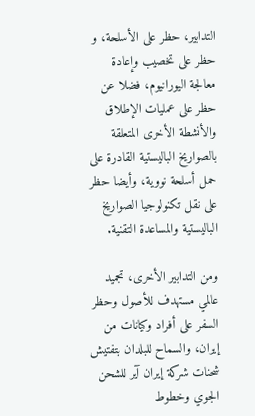التدابير، حظر على الأسلحة، و حظر على تخصيب وإعادة معالجة اليورانيوم، فضلا عن حظر على عمليات الإطلاق والأنشطة الأخرى المتعلقة بالصواريخ الباليستية القادرة على حمل أسلحة نووية، وأيضا حظر على نقل تكنولوجيا الصواريخ الباليستية والمساعدة التقنية.

ومن التدابير الأخرى، تجميد عالمي مستهدف للأصول وحظر السفر على أفراد وكيانات من إيران، والسماح للبلدان بتفتيش شحنات شركة إيران آير للشحن الجوي وخطوط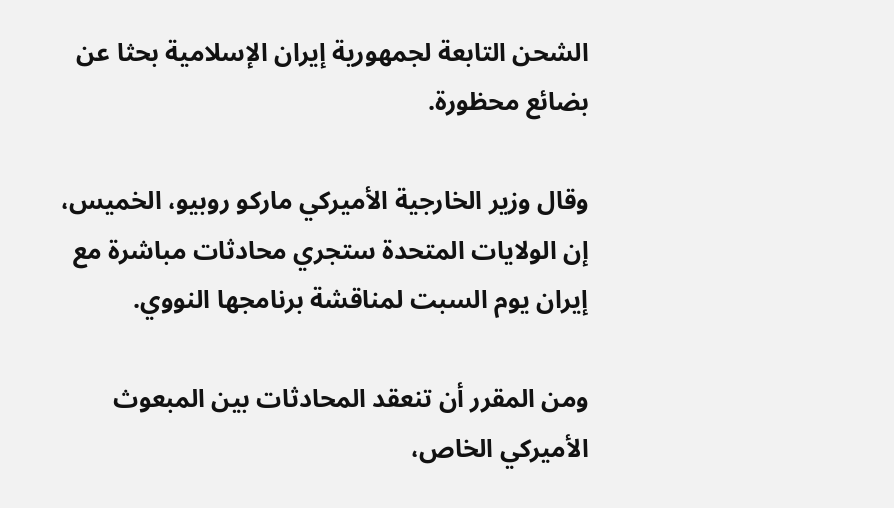الشحن التابعة لجمهورية إيران الإسلامية بحثا عن بضائع محظورة.

وقال وزير الخارجية الأميركي ماركو روبيو، الخميس، إن الولايات المتحدة ستجري محادثات مباشرة مع إيران يوم السبت لمناقشة برنامجها النووي.

ومن المقرر أن تنعقد المحادثات بين المبعوث الأميركي الخاص،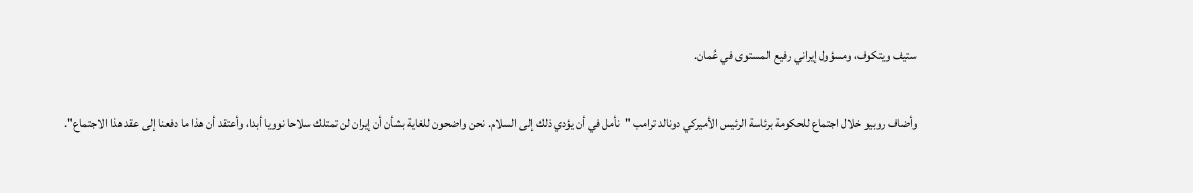ستيف ويتكوف، ومسؤول إيراني رفيع المستوى في عُمان.

وأضاف روبيو خلال اجتماع للحكومة برئاسة الرئيس الأميركي دونالد ترامب "نأمل في أن يؤدي ذلك إلى السلام. نحن واضحون للغاية بشأن أن إيران لن تمتلك سلاحا نوويا أبدا، وأعتقد أن هذا ما دفعنا إلى عقد هذا الاجتماع".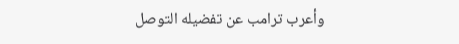وأعرب ترامب عن تفضيله التوصل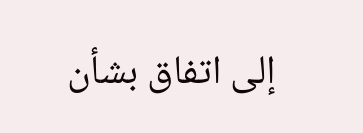إلى اتفاق بشأن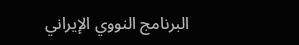البرنامج النووي الإيراني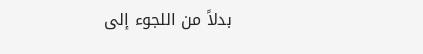بدلاً من اللجوء إلى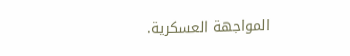المواجهة العسكرية.